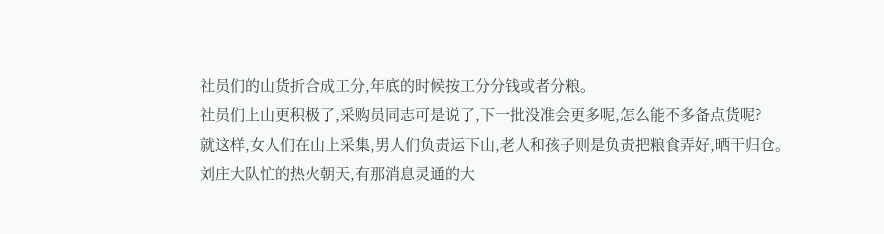社员们的山货折合成工分,年底的时候按工分分钱或者分粮。
社员们上山更积极了,采购员同志可是说了,下一批没准会更多呢,怎么能不多备点货呢?
就这样,女人们在山上采集,男人们负责运下山,老人和孩子则是负责把粮食弄好,晒干归仓。
刘庄大队忙的热火朝天,有那消息灵通的大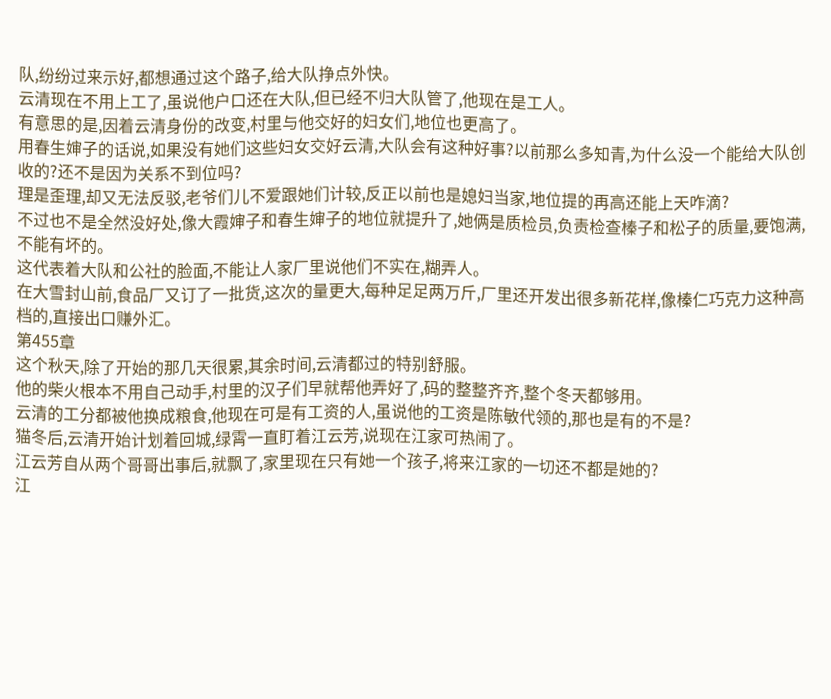队,纷纷过来示好,都想通过这个路子,给大队挣点外快。
云清现在不用上工了,虽说他户口还在大队,但已经不归大队管了,他现在是工人。
有意思的是,因着云清身份的改变,村里与他交好的妇女们,地位也更高了。
用春生婶子的话说,如果没有她们这些妇女交好云清,大队会有这种好事?以前那么多知青,为什么没一个能给大队创收的?还不是因为关系不到位吗?
理是歪理,却又无法反驳,老爷们儿不爱跟她们计较,反正以前也是媳妇当家,地位提的再高还能上天咋滴?
不过也不是全然没好处,像大霞婶子和春生婶子的地位就提升了,她俩是质检员,负责检查榛子和松子的质量,要饱满,不能有坏的。
这代表着大队和公社的脸面,不能让人家厂里说他们不实在,糊弄人。
在大雪封山前,食品厂又订了一批货,这次的量更大,每种足足两万斤,厂里还开发出很多新花样,像榛仁巧克力这种高档的,直接出口赚外汇。
第455章
这个秋天,除了开始的那几天很累,其余时间,云清都过的特别舒服。
他的柴火根本不用自己动手,村里的汉子们早就帮他弄好了,码的整整齐齐,整个冬天都够用。
云清的工分都被他换成粮食,他现在可是有工资的人,虽说他的工资是陈敏代领的,那也是有的不是?
猫冬后,云清开始计划着回城,绿霄一直盯着江云芳,说现在江家可热闹了。
江云芳自从两个哥哥出事后,就飘了,家里现在只有她一个孩子,将来江家的一切还不都是她的?
江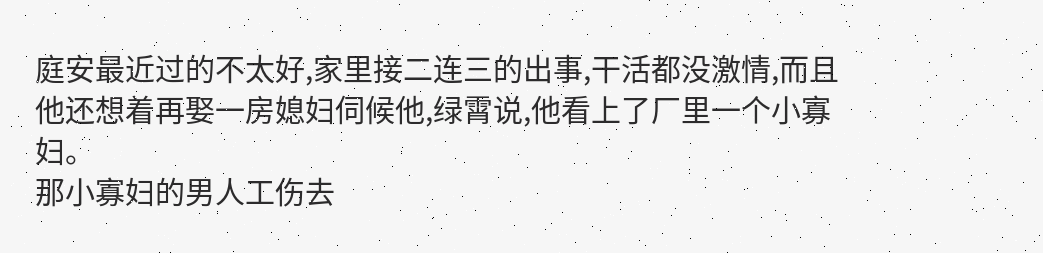庭安最近过的不太好,家里接二连三的出事,干活都没激情,而且他还想着再娶一房媳妇伺候他,绿霄说,他看上了厂里一个小寡妇。
那小寡妇的男人工伤去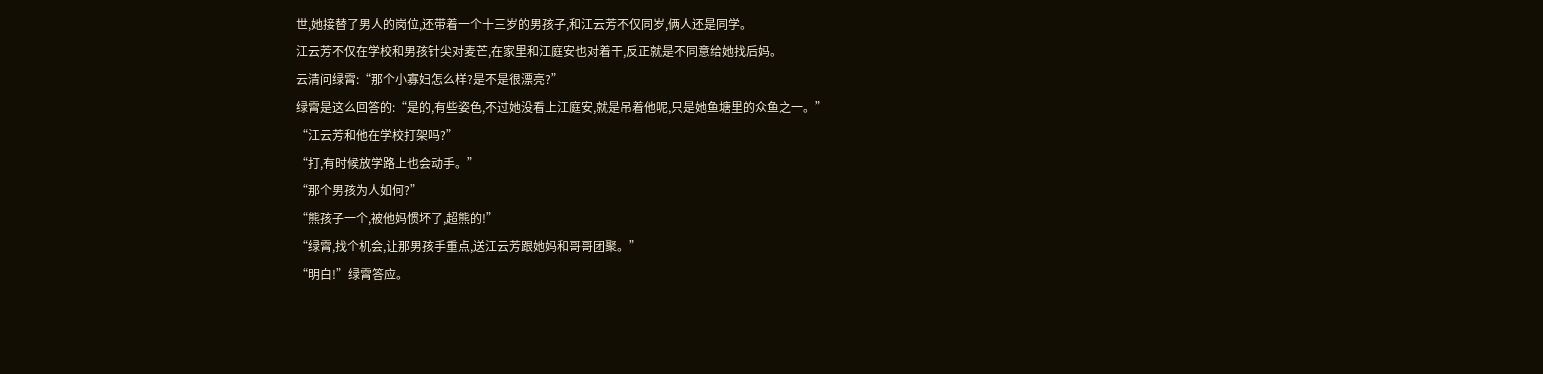世,她接替了男人的岗位,还带着一个十三岁的男孩子,和江云芳不仅同岁,俩人还是同学。
江云芳不仅在学校和男孩针尖对麦芒,在家里和江庭安也对着干,反正就是不同意给她找后妈。
云清问绿霄:“那个小寡妇怎么样?是不是很漂亮?”
绿霄是这么回答的:“是的,有些姿色,不过她没看上江庭安,就是吊着他呢,只是她鱼塘里的众鱼之一。”
“江云芳和他在学校打架吗?”
“打,有时候放学路上也会动手。”
“那个男孩为人如何?”
“熊孩子一个,被他妈惯坏了,超熊的!”
“绿霄,找个机会,让那男孩手重点,送江云芳跟她妈和哥哥团聚。”
“明白!”绿霄答应。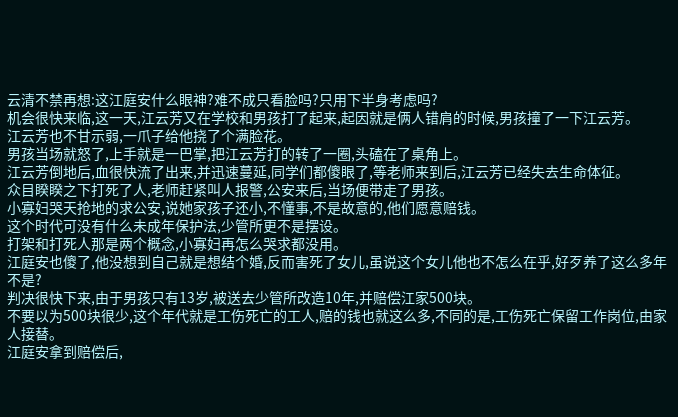云清不禁再想:这江庭安什么眼神?难不成只看脸吗?只用下半身考虑吗?
机会很快来临,这一天,江云芳又在学校和男孩打了起来,起因就是俩人错肩的时候,男孩撞了一下江云芳。
江云芳也不甘示弱,一爪子给他挠了个满脸花。
男孩当场就怒了,上手就是一巴掌,把江云芳打的转了一圈,头磕在了桌角上。
江云芳倒地后,血很快流了出来,并迅速蔓延,同学们都傻眼了,等老师来到后,江云芳已经失去生命体征。
众目睽睽之下打死了人,老师赶紧叫人报警,公安来后,当场便带走了男孩。
小寡妇哭天抢地的求公安,说她家孩子还小,不懂事,不是故意的,他们愿意赔钱。
这个时代可没有什么未成年保护法,少管所更不是摆设。
打架和打死人那是两个概念,小寡妇再怎么哭求都没用。
江庭安也傻了,他没想到自己就是想结个婚,反而害死了女儿,虽说这个女儿他也不怎么在乎,好歹养了这么多年不是?
判决很快下来,由于男孩只有13岁,被送去少管所改造10年,并赔偿江家500块。
不要以为500块很少,这个年代就是工伤死亡的工人,赔的钱也就这么多,不同的是,工伤死亡保留工作岗位,由家人接替。
江庭安拿到赔偿后,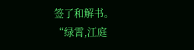签了和解书。
“绿霄,江庭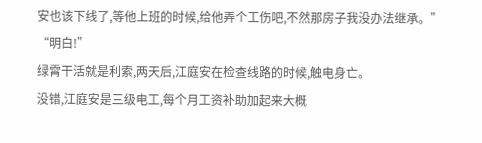安也该下线了,等他上班的时候,给他弄个工伤吧,不然那房子我没办法继承。”
“明白!”
绿霄干活就是利索,两天后,江庭安在检查线路的时候,触电身亡。
没错,江庭安是三级电工,每个月工资补助加起来大概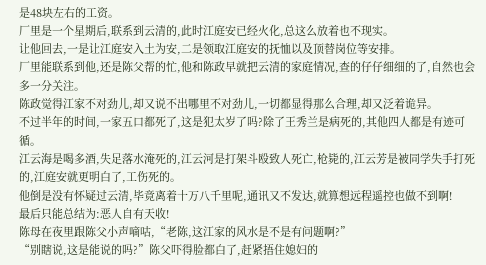是48块左右的工资。
厂里是一个星期后,联系到云清的,此时江庭安已经火化,总这么放着也不现实。
让他回去,一是让江庭安入土为安,二是领取江庭安的抚恤以及顶替岗位等安排。
厂里能联系到他,还是陈父帮的忙,他和陈政早就把云清的家庭情况,查的仔仔细细的了,自然也会多一分关注。
陈政觉得江家不对劲儿,却又说不出哪里不对劲儿,一切都显得那么合理,却又泛着诡异。
不过半年的时间,一家五口都死了,这是犯太岁了吗?除了王秀兰是病死的,其他四人都是有迹可循。
江云海是喝多酒,失足落水淹死的,江云河是打架斗殴致人死亡,枪毙的,江云芳是被同学失手打死的,江庭安就更明白了,工伤死的。
他倒是没有怀疑过云清,毕竟离着十万八千里呢,通讯又不发达,就算想远程遥控也做不到啊!
最后只能总结为:恶人自有天收!
陈母在夜里跟陈父小声嘀咕,“老陈,这江家的风水是不是有问题啊?”
“别瞎说,这是能说的吗?”陈父吓得脸都白了,赶紧捂住媳妇的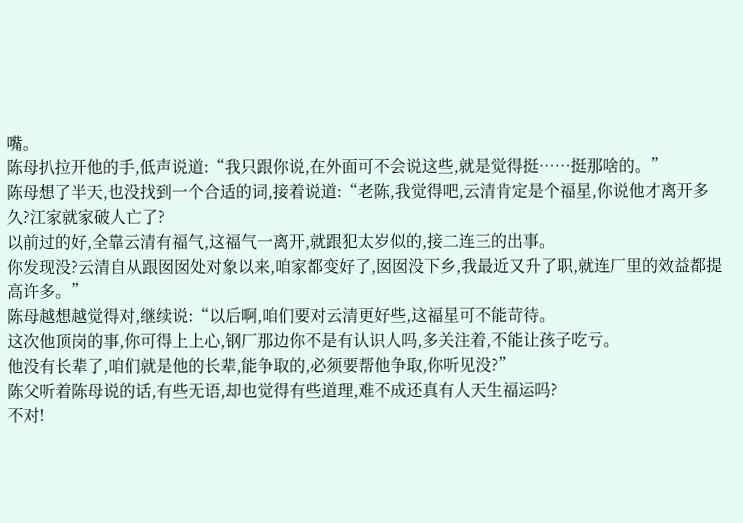嘴。
陈母扒拉开他的手,低声说道:“我只跟你说,在外面可不会说这些,就是觉得挺……挺那啥的。”
陈母想了半天,也没找到一个合适的词,接着说道:“老陈,我觉得吧,云清肯定是个福星,你说他才离开多久?江家就家破人亡了?
以前过的好,全靠云清有福气,这福气一离开,就跟犯太岁似的,接二连三的出事。
你发现没?云清自从跟囡囡处对象以来,咱家都变好了,囡囡没下乡,我最近又升了职,就连厂里的效益都提高许多。”
陈母越想越觉得对,继续说:“以后啊,咱们要对云清更好些,这福星可不能苛待。
这次他顶岗的事,你可得上上心,钢厂那边你不是有认识人吗,多关注着,不能让孩子吃亏。
他没有长辈了,咱们就是他的长辈,能争取的,必须要帮他争取,你听见没?”
陈父听着陈母说的话,有些无语,却也觉得有些道理,难不成还真有人天生福运吗?
不对!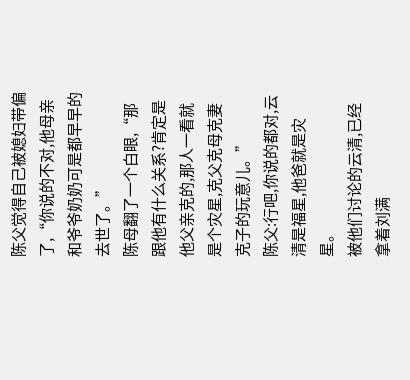陈父觉得自己被媳妇带偏了,“你说的不对,他母亲和爷爷奶奶可是都早早的去世了。”
陈母翻了一个白眼,“那跟他有什么关系?肯定是他父亲克的,那人一看就是个灾星,克父克母克妻克子的玩意儿。”
陈父:行吧,你说的都对,云清是福星,他爸就是灾星。
被他们讨论的云清,已经拿着刘满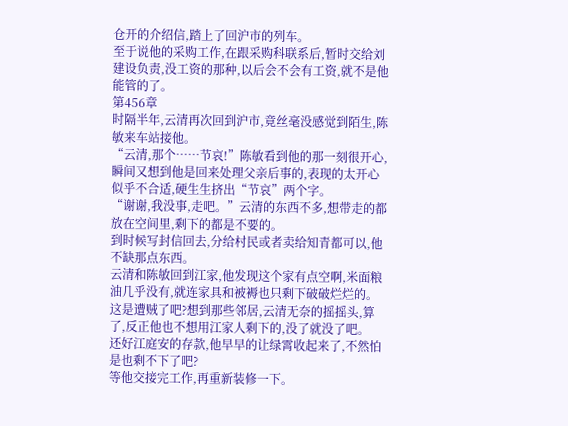仓开的介绍信,踏上了回沪市的列车。
至于说他的采购工作,在跟采购科联系后,暂时交给刘建设负责,没工资的那种,以后会不会有工资,就不是他能管的了。
第456章
时隔半年,云清再次回到沪市,竟丝毫没感觉到陌生,陈敏来车站接他。
“云清,那个……节哀!”陈敏看到他的那一刻很开心,瞬间又想到他是回来处理父亲后事的,表现的太开心似乎不合适,硬生生挤出“节哀”两个字。
“谢谢,我没事,走吧。”云清的东西不多,想带走的都放在空间里,剩下的都是不要的。
到时候写封信回去,分给村民或者卖给知青都可以,他不缺那点东西。
云清和陈敏回到江家,他发现这个家有点空啊,米面粮油几乎没有,就连家具和被褥也只剩下破破烂烂的。
这是遭贼了吧?想到那些邻居,云清无奈的摇摇头,算了,反正他也不想用江家人剩下的,没了就没了吧。
还好江庭安的存款,他早早的让绿霄收起来了,不然怕是也剩不下了吧?
等他交接完工作,再重新装修一下。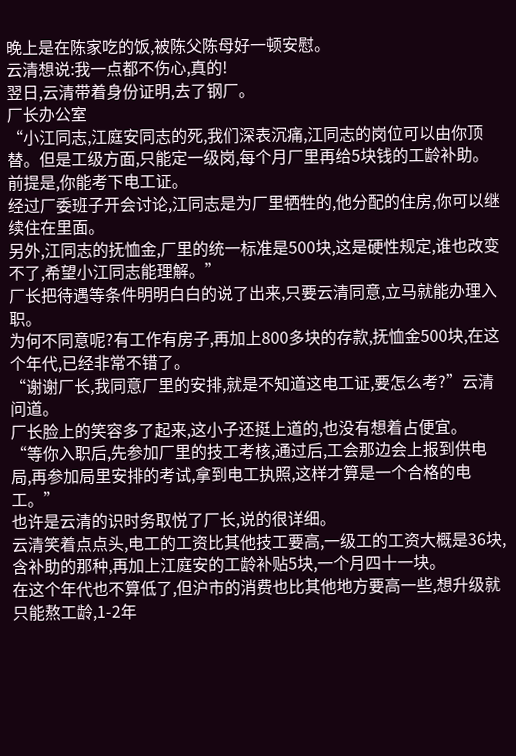晚上是在陈家吃的饭,被陈父陈母好一顿安慰。
云清想说:我一点都不伤心,真的!
翌日,云清带着身份证明,去了钢厂。
厂长办公室
“小江同志,江庭安同志的死,我们深表沉痛,江同志的岗位可以由你顶替。但是工级方面,只能定一级岗,每个月厂里再给5块钱的工龄补助。
前提是,你能考下电工证。
经过厂委班子开会讨论,江同志是为厂里牺牲的,他分配的住房,你可以继续住在里面。
另外,江同志的抚恤金,厂里的统一标准是500块,这是硬性规定,谁也改变不了,希望小江同志能理解。”
厂长把待遇等条件明明白白的说了出来,只要云清同意,立马就能办理入职。
为何不同意呢?有工作有房子,再加上800多块的存款,抚恤金500块,在这个年代,已经非常不错了。
“谢谢厂长,我同意厂里的安排,就是不知道这电工证,要怎么考?”云清问道。
厂长脸上的笑容多了起来,这小子还挺上道的,也没有想着占便宜。
“等你入职后,先参加厂里的技工考核,通过后,工会那边会上报到供电局,再参加局里安排的考试,拿到电工执照,这样才算是一个合格的电工。”
也许是云清的识时务取悦了厂长,说的很详细。
云清笑着点点头,电工的工资比其他技工要高,一级工的工资大概是36块,含补助的那种,再加上江庭安的工龄补贴5块,一个月四十一块。
在这个年代也不算低了,但沪市的消费也比其他地方要高一些,想升级就只能熬工龄,1-2年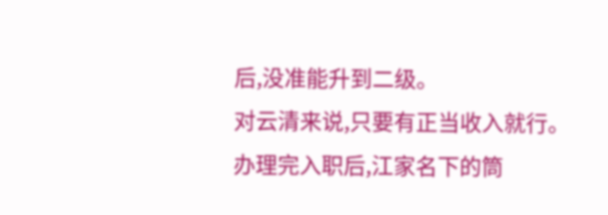后,没准能升到二级。
对云清来说,只要有正当收入就行。
办理完入职后,江家名下的筒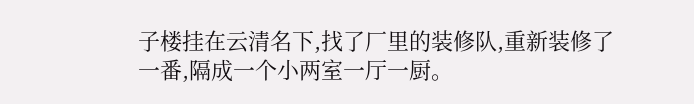子楼挂在云清名下,找了厂里的装修队,重新装修了一番,隔成一个小两室一厅一厨。